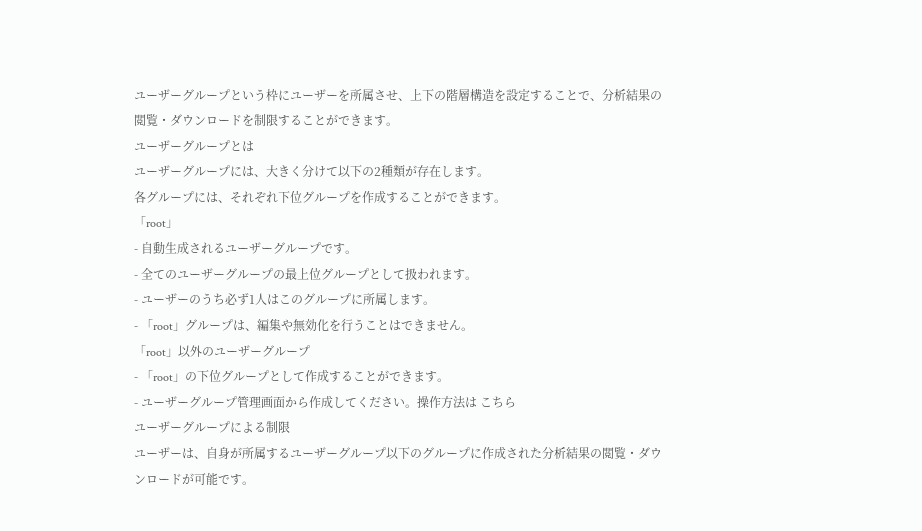ユーザーグループという枠にユーザーを所属させ、上下の階層構造を設定することで、分析結果の閲覧・ダウンロードを制限することができます。
ユーザーグループとは
ユーザーグループには、大きく分けて以下の2種類が存在します。
各グループには、それぞれ下位グループを作成することができます。
「root」
- 自動生成されるユーザーグループです。
- 全てのユーザーグループの最上位グループとして扱われます。
- ユーザーのうち必ず1人はこのグループに所属します。
- 「root」グループは、編集や無効化を行うことはできません。
「root」以外のユーザーグループ
- 「root」の下位グループとして作成することができます。
- ユーザーグループ管理画面から作成してください。操作方法は こちら
ユーザーグループによる制限
ユーザーは、自身が所属するユーザーグループ以下のグループに作成された分析結果の閲覧・ダウンロードが可能です。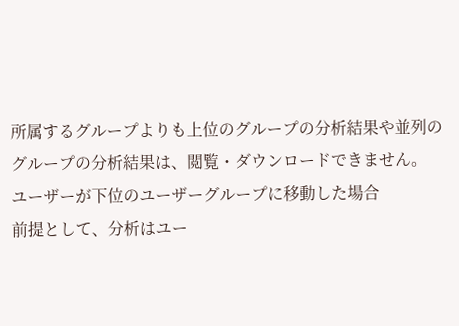所属するグループよりも上位のグループの分析結果や並列のグループの分析結果は、閲覧・ダウンロードできません。
ユーザーが下位のユーザーグループに移動した場合
前提として、分析はユー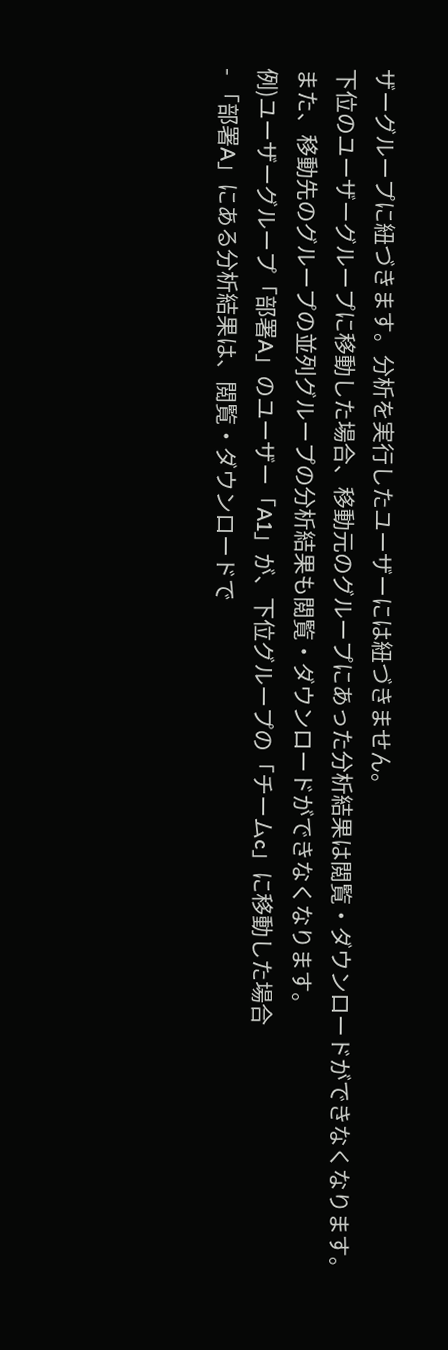ザーグループに紐づきます。分析を実行したユーザーには紐づきません。
下位のユーザーグループに移動した場合、移動元のグループにあった分析結果は閲覧・ダウンロードができなくなります。
また、移動先のグループの並列グループの分析結果も閲覧・ダウンロードができなくなります。
例)ユーザーグループ「部署A」のユーザー「A1」が、下位グループの「チームc」に移動した場合
- 「部署A」にある分析結果は、閲覧・ダウンロードで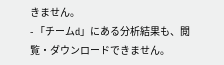きません。
- 「チームd」にある分析結果も、閲覧・ダウンロードできません。